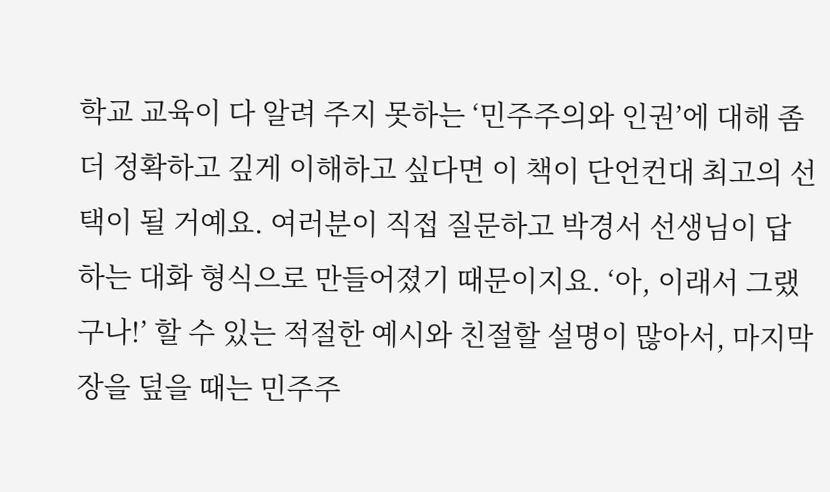학교 교육이 다 알려 주지 못하는 ‘민주주의와 인권’에 대해 좀 더 정확하고 깊게 이해하고 싶다면 이 책이 단언컨대 최고의 선택이 될 거예요. 여러분이 직접 질문하고 박경서 선생님이 답하는 대화 형식으로 만들어졌기 때문이지요. ‘아, 이래서 그랬구나!’ 할 수 있는 적절한 예시와 친절할 설명이 많아서, 마지막 장을 덮을 때는 민주주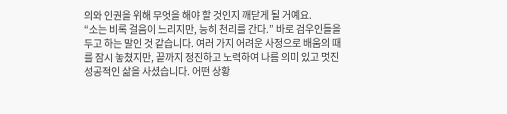의와 인권을 위해 무엇을 해야 할 것인지 깨닫게 될 거예요.
“소는 비록 걸음이 느리지만, 능히 천리를 간다.” 바로 검우인들을 두고 하는 말인 것 같습니다. 여러 가지 어려운 사정으로 배움의 때를 잠시 놓쳤지만, 끝까지 정진하고 노력하여 나름 의미 있고 멋진 성공적인 삶을 사셨습니다. 어떤 상황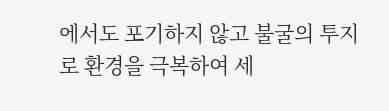에서도 포기하지 않고 불굴의 투지로 환경을 극복하여 세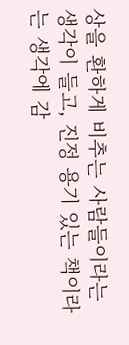상을 환하게 비추는 사람들이라는 생각이 들고, 진정 용기 있는 책이라는 생각에 감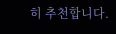히 추천합니다.